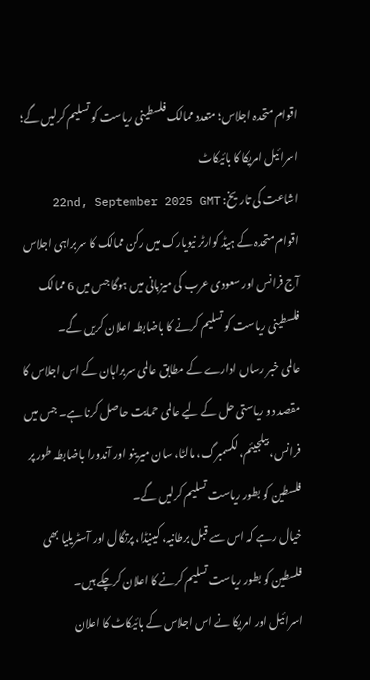اقوام متحدہ اجلاس؛ متعدد ممالک فلسطینی ریاست کو تسلیم کرلیں گے؛ اسرائیل امریکا کا بائیکاٹ
اشاعت کی تاریخ: 22nd, September 2025 GMT
اقوام متحدہ کے ہیڈ کوارٹر نیویارک میں رکن ممالک کا سربراہی اجلاس آج فرانس اور سعودی عرب کی میزبانی میں ہوگا جس میں 6 ممالک فلسطینی ریاست کو تسلیم کرنے کا باضابطہ اعلان کریں گے۔
عالمی خبر رساں ادارے کے مطابق عالمی سربراہان کے اس اجلاس کا مقصد دو ریاستی حل کے لیے عالمی حمایت حاصل کرنا ہے۔ جس میں فرانس، بیلجیئم، لکسمبرگ، مالٹا، سان میرینو اور آندورا باضابطہ طور پر فلسطین کو بطور ریاست تسلیم کرلیں گے۔
خیال رہے کہ اس سے قبل برطانیہ، کینیڈا، پرتگال اور آسٹریلیا بھی فلسطین کو بطور ریاست تسلیم کرنے کا اعلان کرچکے ہیں۔
اسرائیل اور امریکا نے اس اجلاس کے بائیکاٹ کا اعلان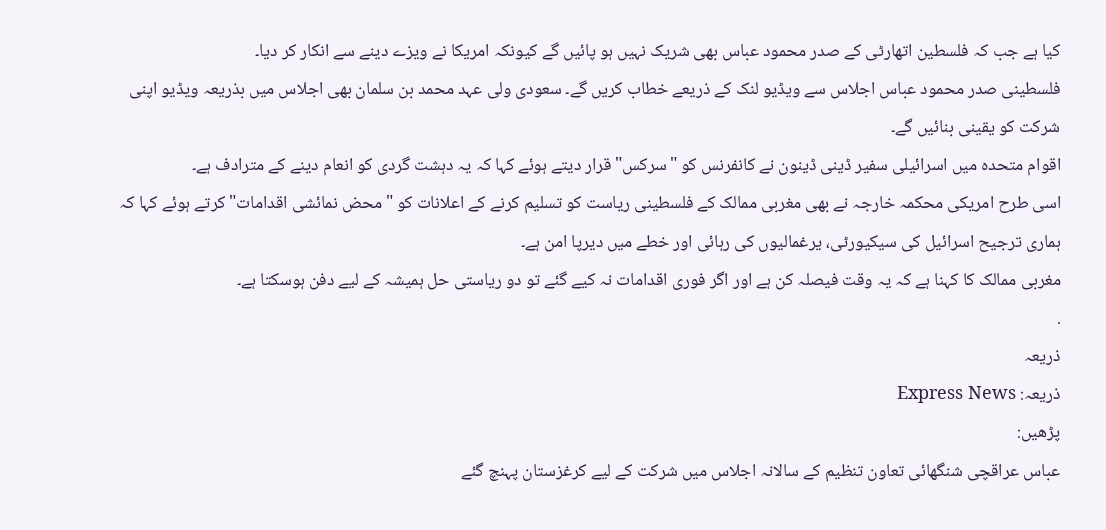کیا ہے جب کہ فلسطین اتھارٹی کے صدر محمود عباس بھی شریک نہیں ہو پائیں گے کیونکہ امریکا نے ویزے دینے سے انکار کر دیا۔
فلسطینی صدر محمود عباس اجلاس سے ویڈیو لنک کے ذریعے خطاب کریں گے۔ سعودی ولی عہد محمد بن سلمان بھی اجلاس میں بذریعہ ویڈیو اپنی شرکت کو یقینی بنائیں گے۔
اقوام متحدہ میں اسرائیلی سفیر ڈینی ڈینون نے کانفرنس کو "سرکس" قرار دیتے ہوئے کہا کہ یہ دہشت گردی کو انعام دینے کے مترادف ہے۔
اسی طرح امریکی محکمہ خارجہ نے بھی مغربی ممالک کے فلسطینی ریاست کو تسلیم کرنے کے اعلانات کو "محض نمائشی اقدامات" کرتے ہوئے کہا کہ ہماری ترجیح اسرائیل کی سیکیورٹی، یرغمالیوں کی رہائی اور خطے میں دیرپا امن ہے۔
مغربی ممالک کا کہنا ہے کہ یہ وقت فیصلہ کن ہے اور اگر فوری اقدامات نہ کیے گئے تو دو ریاستی حل ہمیشہ کے لیے دفن ہوسکتا ہے۔
.
ذریعہ
ذریعہ: Express News
پڑھیں:
عباس عراقچی شنگھائی تعاون تنظیم کے سالانہ اجلاس میں شرکت کے لیے کرغزستان پہنچ گئے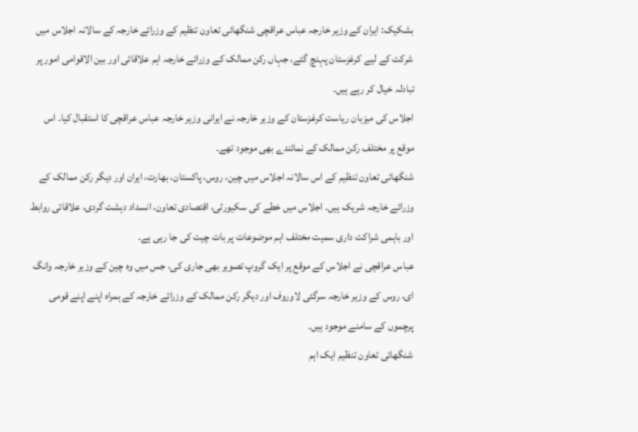بشکیک: ایران کے وزیر خارجہ عباس عراقچی شنگھائی تعاون تنظیم کے وزرائے خارجہ کے سالانہ اجلاس میں شرکت کے لیے کرغزستان پہنچ گئے، جہاں رکن ممالک کے وزرائے خارجہ اہم علاقائی اور بین الاقوامی امور پر تبادلہ خیال کر رہے ہیں۔
اجلاس کی میزبان ریاست کرغزستان کے وزیر خارجہ نے ایرانی وزیر خارجہ عباس عراقچی کا استقبال کیا۔ اس موقع پر مختلف رکن ممالک کے نمائندے بھی موجود تھے۔
شنگھائی تعاون تنظیم کے اس سالانہ اجلاس میں چین، روس، پاکستان، بھارت، ایران اور دیگر رکن ممالک کے وزرائے خارجہ شریک ہیں۔ اجلاس میں خطے کی سکیورٹی، اقتصادی تعاون، انسداد دہشت گردی، علاقائی روابط اور باہمی شراکت داری سمیت مختلف اہم موضوعات پر بات چیت کی جا رہی ہے۔
عباس عراقچی نے اجلاس کے موقع پر ایک گروپ تصویر بھی جاری کی، جس میں وہ چین کے وزیر خارجہ وانگ ای، روس کے وزیر خارجہ سرگئی لاوروف اور دیگر رکن ممالک کے وزرائے خارجہ کے ہمراہ اپنے اپنے قومی پرچموں کے سامنے موجود ہیں۔
شنگھائی تعاون تنظیم ایک اہم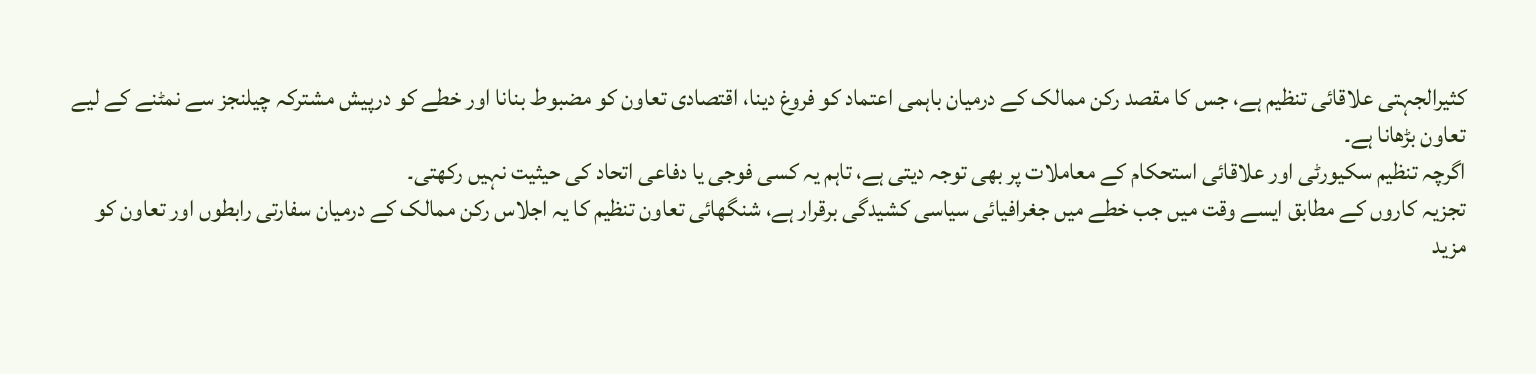کثیرالجہتی علاقائی تنظیم ہے، جس کا مقصد رکن ممالک کے درمیان باہمی اعتماد کو فروغ دینا، اقتصادی تعاون کو مضبوط بنانا اور خطے کو درپیش مشترکہ چیلنجز سے نمٹنے کے لیے تعاون بڑھانا ہے۔
اگرچہ تنظیم سکیورٹی اور علاقائی استحکام کے معاملات پر بھی توجہ دیتی ہے، تاہم یہ کسی فوجی یا دفاعی اتحاد کی حیثیت نہیں رکھتی۔
تجزیہ کاروں کے مطابق ایسے وقت میں جب خطے میں جغرافیائی سیاسی کشیدگی برقرار ہے، شنگھائی تعاون تنظیم کا یہ اجلاس رکن ممالک کے درمیان سفارتی رابطوں اور تعاون کو مزید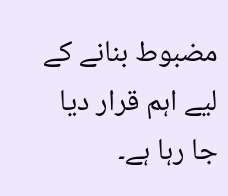مضبوط بنانے کے لیے اہم قرار دیا جا رہا ہے۔